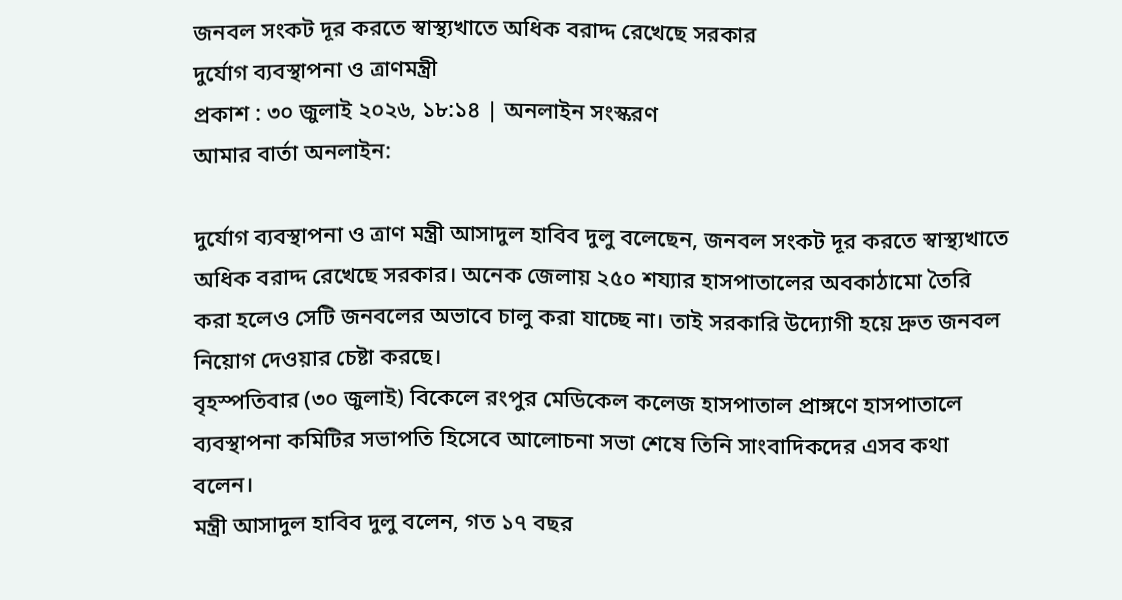জনবল সংকট দূর করতে স্বাস্থ্যখাতে অধিক বরাদ্দ রেখেছে সরকার
দুর্যোগ ব্যবস্থাপনা ও ত্রাণমন্ত্রী
প্রকাশ : ৩০ জুলাই ২০২৬, ১৮:১৪ | অনলাইন সংস্করণ
আমার বার্তা অনলাইন:

দুর্যোগ ব্যবস্থাপনা ও ত্রাণ মন্ত্রী আসাদুল হাবিব দুলু বলেছেন, জনবল সংকট দূর করতে স্বাস্থ্যখাতে অধিক বরাদ্দ রেখেছে সরকার। অনেক জেলায় ২৫০ শয্যার হাসপাতালের অবকাঠামো তৈরি করা হলেও সেটি জনবলের অভাবে চালু করা যাচ্ছে না। তাই সরকারি উদ্যোগী হয়ে দ্রুত জনবল নিয়োগ দেওয়ার চেষ্টা করছে।
বৃহস্পতিবার (৩০ জুলাই) বিকেলে রংপুর মেডিকেল কলেজ হাসপাতাল প্রাঙ্গণে হাসপাতালে ব্যবস্থাপনা কমিটির সভাপতি হিসেবে আলোচনা সভা শেষে তিনি সাংবাদিকদের এসব কথা বলেন।
মন্ত্রী আসাদুল হাবিব দুলু বলেন, গত ১৭ বছর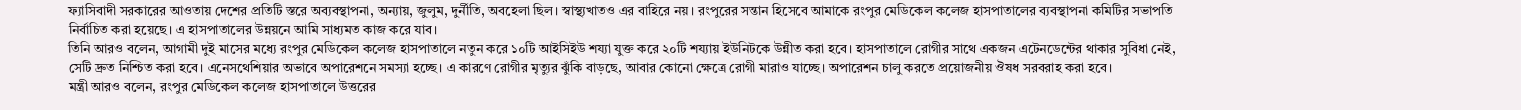ফ্যাসিবাদী সরকারের আওতায় দেশের প্রতিটি স্তরে অব্যবস্থাপনা, অন্যায়, জুলুম, দুর্নীতি, অবহেলা ছিল। স্বাস্থ্যখাতও এর বাহিরে নয়। রংপুরের সন্তান হিসেবে আমাকে রংপুর মেডিকেল কলেজ হাসপাতালের ব্যবস্থাপনা কমিটির সভাপতি নির্বাচিত করা হয়েছে। এ হাসপাতালের উন্নয়নে আমি সাধ্যমত কাজ করে যাব।
তিনি আরও বলেন, আগামী দুই মাসের মধ্যে রংপুর মেডিকেল কলেজ হাসপাতালে নতুন করে ১০টি আইসিইউ শয্যা যুক্ত করে ২০টি শয্যায় ইউনিটকে উন্নীত করা হবে। হাসপাতালে রোগীর সাথে একজন এটেনডেন্টের থাকার সুবিধা নেই, সেটি দ্রুত নিশ্চিত করা হবে। এনেসথেশিয়ার অভাবে অপারেশনে সমস্যা হচ্ছে। এ কারণে রোগীর মৃত্যুর ঝুঁকি বাড়ছে, আবার কোনো ক্ষেত্রে রোগী মারাও যাচ্ছে। অপারেশন চালু করতে প্রয়োজনীয় ঔষধ সরবরাহ করা হবে।
মন্ত্রী আরও বলেন, রংপুর মেডিকেল কলেজ হাসপাতালে উত্তরের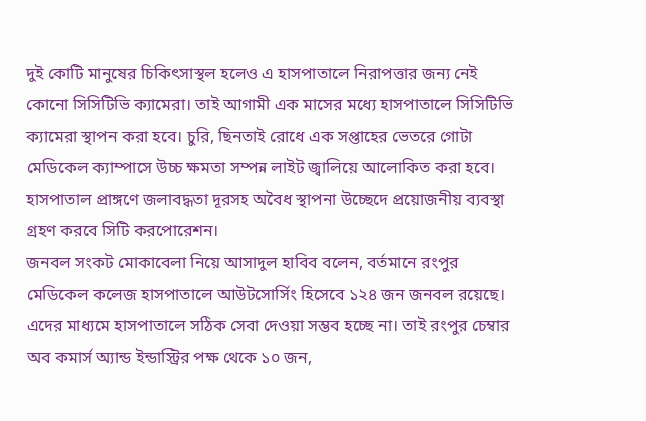দুই কোটি মানুষের চিকিৎসাস্থল হলেও এ হাসপাতালে নিরাপত্তার জন্য নেই কোনো সিসিটিভি ক্যামেরা। তাই আগামী এক মাসের মধ্যে হাসপাতালে সিসিটিভি ক্যামেরা স্থাপন করা হবে। চুরি, ছিনতাই রোধে এক সপ্তাহের ভেতরে গোটা মেডিকেল ক্যাম্পাসে উচ্চ ক্ষমতা সম্পন্ন লাইট জ্বালিয়ে আলোকিত করা হবে। হাসপাতাল প্রাঙ্গণে জলাবদ্ধতা দূরসহ অবৈধ স্থাপনা উচ্ছেদে প্রয়োজনীয় ব্যবস্থা গ্রহণ করবে সিটি করপোরেশন।
জনবল সংকট মোকাবেলা নিয়ে আসাদুল হাবিব বলেন, বর্তমানে রংপুর মেডিকেল কলেজ হাসপাতালে আউটসোর্সিং হিসেবে ১২৪ জন জনবল রয়েছে। এদের মাধ্যমে হাসপাতালে সঠিক সেবা দেওয়া সম্ভব হচ্ছে না। তাই রংপুর চেম্বার অব কমার্স অ্যান্ড ইন্ডাস্ট্রির পক্ষ থেকে ১০ জন,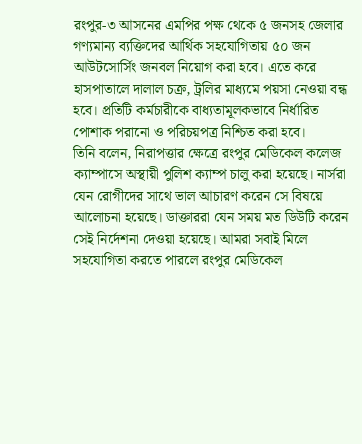রংপুর-৩ আসনের এমপির পক্ষ থেকে ৫ জনসহ জেলার গণ্যমান্য ব্যক্তিদের আর্থিক সহযোগিতায় ৫০ জন আউটসোর্সিং জনবল নিয়োগ করা হবে। এতে করে হাসপাতালে দালাল চক্র, ট্রলির মাধ্যমে পয়সা নেওয়া বন্ধ হবে। প্রতিটি কর্মচারীকে বাধ্যতামূলকভাবে নির্ধারিত পোশাক পরানো ও পরিচয়পত্র নিশ্চিত করা হবে।
তিনি বলেন, নিরাপত্তার ক্ষেত্রে রংপুর মেডিকেল কলেজ ক্যাম্পাসে অস্থায়ী পুলিশ ক্যাম্প চালু করা হয়েছে। নার্সরা যেন রোগীদের সাথে ভাল আচারণ করেন সে বিষয়ে আলোচনা হয়েছে। ডাক্তাররা যেন সময় মত ডিউটি করেন সেই নির্দেশনা দেওয়া হয়েছে। আমরা সবাই মিলে সহযোগিতা করতে পারলে রংপুর মেডিকেল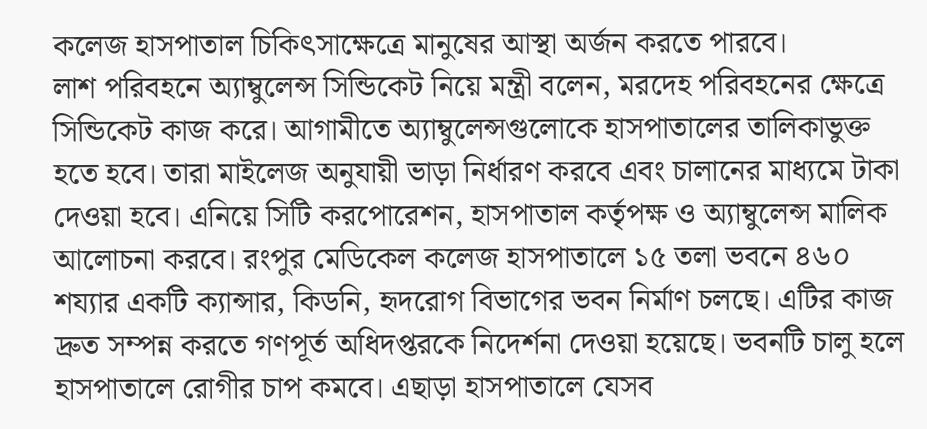কলেজ হাসপাতাল চিকিৎসাক্ষেত্রে মানুষের আস্থা অর্জন করতে পারবে।
লাশ পরিবহনে অ্যাম্বুলেন্স সিন্ডিকেট নিয়ে মন্ত্রী বলেন, মরদেহ পরিবহনের ক্ষেত্রে সিন্ডিকেট কাজ করে। আগামীতে অ্যাম্বুলেন্সগুলোকে হাসপাতালের তালিকাভুক্ত হতে হবে। তারা মাইলেজ অনুযায়ী ভাড়া নির্ধারণ করবে এবং চালানের মাধ্যমে টাকা দেওয়া হবে। এনিয়ে সিটি করপোরেশন, হাসপাতাল কর্তৃপক্ষ ও অ্যাম্বুলেন্স মালিক আলোচনা করবে। রংপুর মেডিকেল কলেজ হাসপাতালে ১৫ তলা ভবনে ৪৬০ শয্যার একটি ক্যান্সার, কিডনি, হৃদরোগ বিভাগের ভবন নির্মাণ চলছে। এটির কাজ দ্রুত সম্পন্ন করতে গণপূর্ত অধিদপ্তরকে নিদের্শনা দেওয়া হয়েছে। ভবনটি চালু হলে হাসপাতালে রোগীর চাপ কমবে। এছাড়া হাসপাতালে যেসব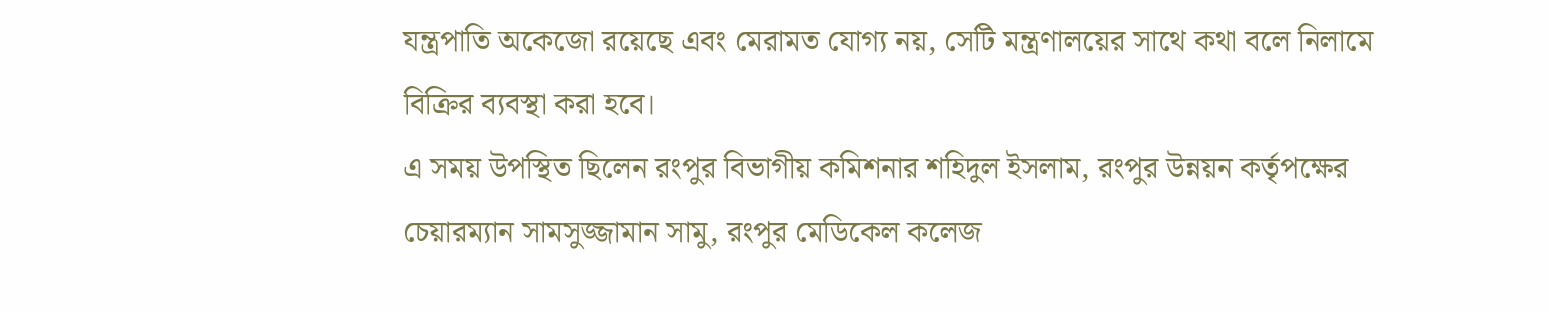যন্ত্রপাতি অকেজো রয়েছে এবং মেরামত যোগ্য নয়, সেটি মন্ত্রণালয়ের সাথে কথা বলে নিলামে বিক্রির ব্যবস্থা করা হবে।
এ সময় উপস্থিত ছিলেন রংপুর বিভাগীয় কমিশনার শহিদুল ইসলাম, রংপুর উন্নয়ন কর্তৃপক্ষের চেয়ারম্যান সামসুজ্জামান সামু, রংপুর মেডিকেল কলেজ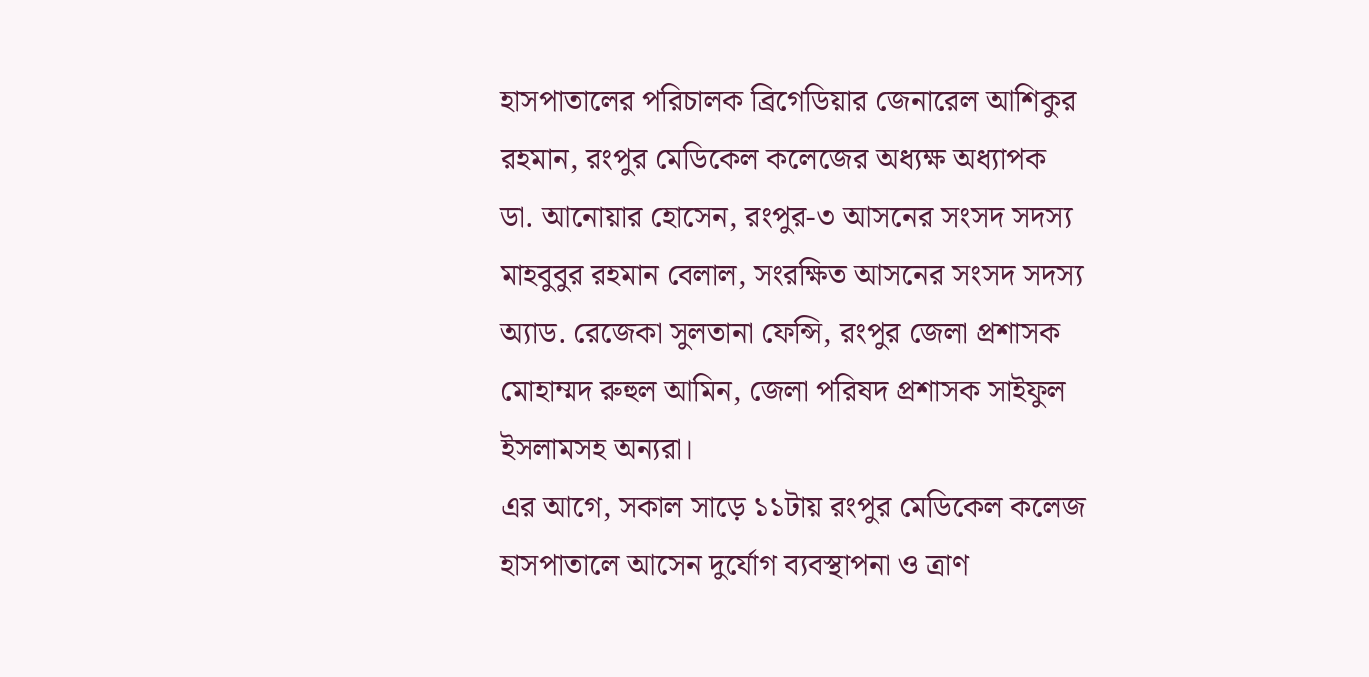হাসপাতালের পরিচালক ব্রিগেডিয়ার জেনারেল আশিকুর রহমান, রংপুর মেডিকেল কলেজের অধ্যক্ষ অধ্যাপক ডা. আনোয়ার হোসেন, রংপুর-৩ আসনের সংসদ সদস্য মাহবুবুর রহমান বেলাল, সংরক্ষিত আসনের সংসদ সদস্য অ্যাড. রেজেকা সুলতানা ফেন্সি, রংপুর জেলা প্রশাসক মোহাম্মদ রুহুল আমিন, জেলা পরিষদ প্রশাসক সাইফুল ইসলামসহ অন্যরা।
এর আগে, সকাল সাড়ে ১১টায় রংপুর মেডিকেল কলেজ হাসপাতালে আসেন দুর্যোগ ব্যবস্থাপনা ও ত্রাণ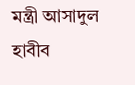মন্ত্রী আসাদুল হাবীব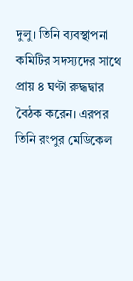দুলু। তিনি ব্যবস্থাপনা কমিটির সদস্যদের সাথে প্রায় ৪ ঘণ্টা রুদ্ধদ্বার বৈঠক করেন। এরপর তিনি রংপুর মেডিকেল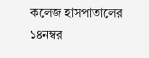কলেজ হাসপাতালের ১৪নম্বর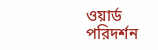ওয়ার্ড পরিদর্শন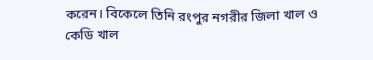করেন। বিকেলে তিনি রংপুর নগরীর জিলা খাল ও কেডি খাল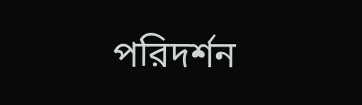পরিদর্শন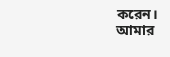করেন।
আমার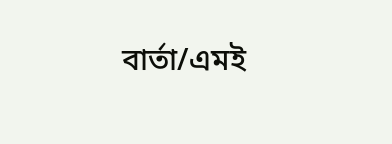বার্তা/এমই